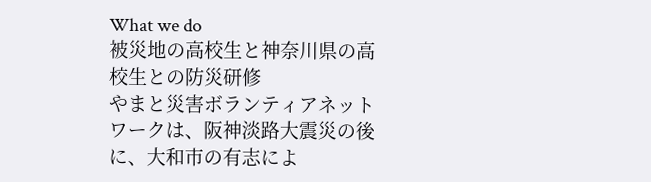What we do
被災地の高校生と神奈川県の高校生との防災研修
やまと災害ボランティアネットワークは、阪神淡路大震災の後に、大和市の有志によ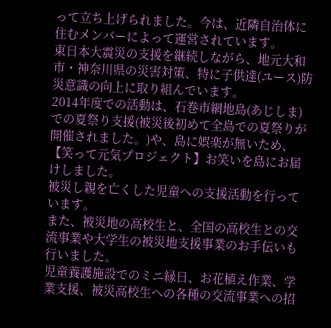って立ち上げられました。今は、近隣自治体に住むメンバーによって運営されています。
東日本大震災の支援を継続しながら、地元大和市・神奈川県の災害対策、特に子供達(ユース)防災意識の向上に取り組んでいます。
2014年度での活動は、石巻市網地島(あじしま)での夏祭り支援(被災後初めて全島での夏祭りが開催されました。)や、島に娯楽が無いため、【笑って元気プロジェクト】お笑いを島にお届けしました。
被災し親を亡くした児童への支援活動を行っています。
また、被災地の高校生と、全国の高校生との交流事業や大学生の被災地支援事業のお手伝いも行いました。
児童養護施設でのミニ縁日、お花植え作業、学業支援、被災高校生への各種の交流事業への招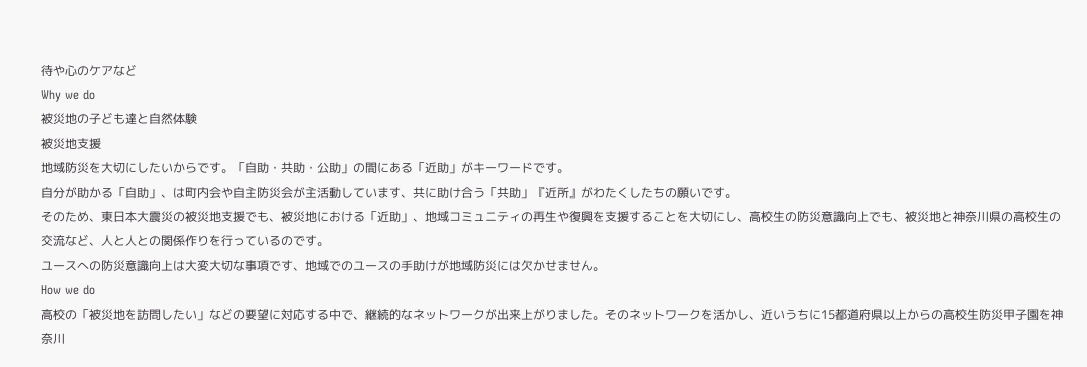待や心のケアなど
Why we do
被災地の子ども達と自然体験
被災地支援
地域防災を大切にしたいからです。「自助・共助・公助」の間にある「近助」がキーワードです。
自分が助かる「自助」、は町内会や自主防災会が主活動しています、共に助け合う「共助」『近所』がわたくしたちの願いです。
そのため、東日本大震災の被災地支援でも、被災地における「近助」、地域コミュニティの再生や復興を支援することを大切にし、高校生の防災意識向上でも、被災地と神奈川県の高校生の交流など、人と人との関係作りを行っているのです。
ユースへの防災意識向上は大変大切な事項です、地域でのユースの手助けが地域防災には欠かせません。
How we do
高校の「被災地を訪問したい」などの要望に対応する中で、継続的なネットワークが出来上がりました。そのネットワークを活かし、近いうちに15都道府県以上からの高校生防災甲子園を神奈川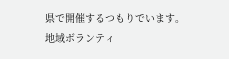県で開催するつもりでいます。
地域ボランティ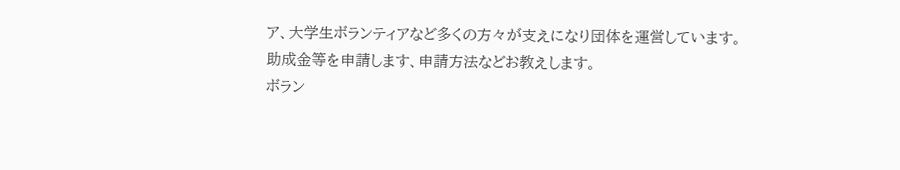ア、大学生ボランティアなど多くの方々が支えになり団体を運営しています。
助成金等を申請します、申請方法などお教えします。
ボラン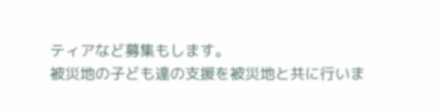ティアなど募集もします。
被災地の子ども達の支援を被災地と共に行いま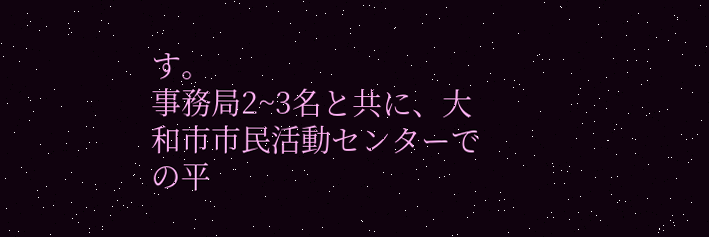す。
事務局2~3名と共に、大和市市民活動センターでの平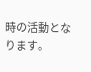時の活動となります。